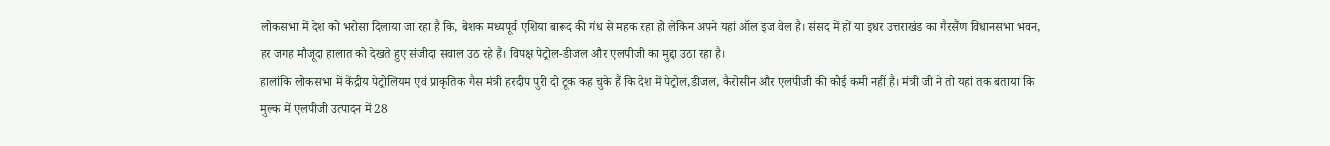लोकसभा में देश को भरोसा दिलाया जा रहा है कि, बेशक मध्यपूर्व एशिया बारूद की गंध से महक रहा हो लेकिन अपने यहां ऑल इज वेल है। संसद में हों या इधर उत्तराखंड का गैरसैंण विधानसभा भवन, हर जगह मौजूदा हालात को देखते हुए संजीदा सवाल उठ रहे हैं। विपक्ष पेट्रोल-डीजल और एलपीजी का मुद्दा उठा रहा है।
हालांकि लोकसभा में केंद्रीय पेट्रोलियम एवं प्राकृतिक गैस मंत्री हरदीप पुरी दो टूक कह चुके हैं कि देश में पेट्रोल,डीजल, कैरोसीन और एलपीजी की कोई कमी नहीं है। मंत्री जी ने तो यहां तक बताया कि मुल्क में एलपीजी उत्पादन में 28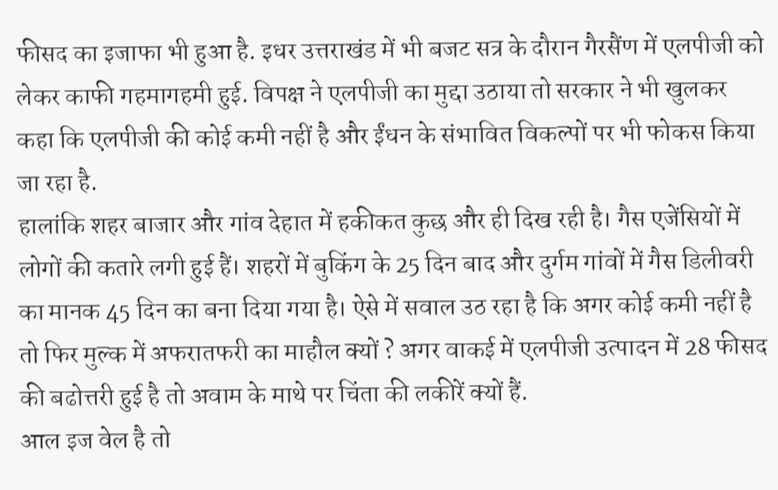फीसद का इजाफा भी हुआ है. इधर उत्तराखंड में भी बजट सत्र के दौरान गैरसैंण में एलपीजी को लेकर काफी गहमागहमी हुई. विपक्ष ने एलपीजी का मुद्दा उठाया तो सरकार ने भी खुलकर कहा कि एलपीजी की कोई कमी नहीं है और ईंधन के संभावित विकल्पों पर भी फोकस किया जा रहा है.
हालांकि शहर बाजार और गांव देहात में हकीकत कुछ और ही दिख रही है। गैस एजेंसियों में लोगों की कतारे लगी हुई हैं। शहरों में बुकिंग के 25 दिन बाद और दुर्गम गांवों में गैस डिलीवरी का मानक 45 दिन का बना दिया गया है। ऐसे में सवाल उठ रहा है कि अगर कोई कमी नहीं है तो फिर मुल्क में अफरातफरी का माहौल क्यों ? अगर वाकई में एलपीजी उत्पादन में 28 फीसद की बढोत्तरी हुई है तो अवाम के माथे पर चिंता की लकीरें क्यों हैं.
आल इज वेल है तो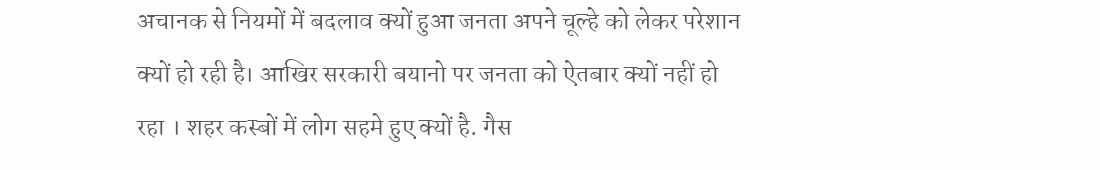अचानक से नियमों में बदलाव क्यों हुआ जनता अपने चूल्हे को लेकर परेशान क्यों हो रही है। आखिर सरकारी बयानो पर जनता को ऐतबार क्यों नहीं हो रहा । शहर कस्बों में लोग सहमे हुए क्यों है. गैस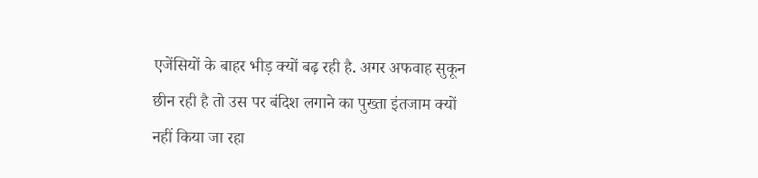एजेंसियों के बाहर भीड़ क्यों बढ़ रही है. अगर अफवाह सुकून छीन रही है तो उस पर बंदिश लगाने का पुख्ता इंतजाम क्यों नहीं किया जा रहा